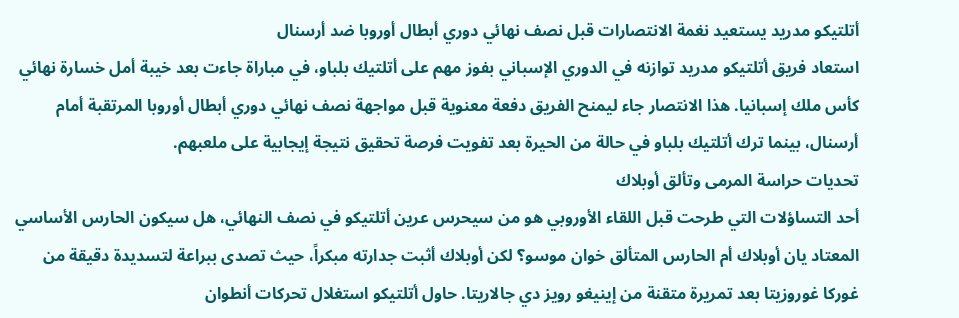أتلتيكو مدريد يستعيد نغمة الانتصارات قبل نصف نهائي دوري أبطال أوروبا ضد أرسنال
استعاد فريق أتلتيكو مدريد توازنه في الدوري الإسباني بفوز مهم على أتلتيك بلباو، في مباراة جاءت بعد خيبة أمل خسارة نهائي كأس ملك إسبانيا. هذا الانتصار جاء ليمنح الفريق دفعة معنوية قبل مواجهة نصف نهائي دوري أبطال أوروبا المرتقبة أمام أرسنال، بينما ترك أتلتيك بلباو في حالة من الحيرة بعد تفويت فرصة تحقيق نتيجة إيجابية على ملعبهم.
تحديات حراسة المرمى وتألق أوبلاك
أحد التساؤلات التي طرحت قبل اللقاء الأوروبي هو من سيحرس عرين أتلتيكو في نصف النهائي، هل سيكون الحارس الأساسي المعتاد يان أوبلاك أم الحارس المتألق خوان موسو؟ لكن أوبلاك أثبت جدارته مبكراً، حيث تصدى ببراعة لتسديدة دقيقة من غوركا غوروزيتا بعد تمريرة متقنة من إينيغو رويز دي جالاريتا. حاول أتلتيكو استغلال تحركات أنطوان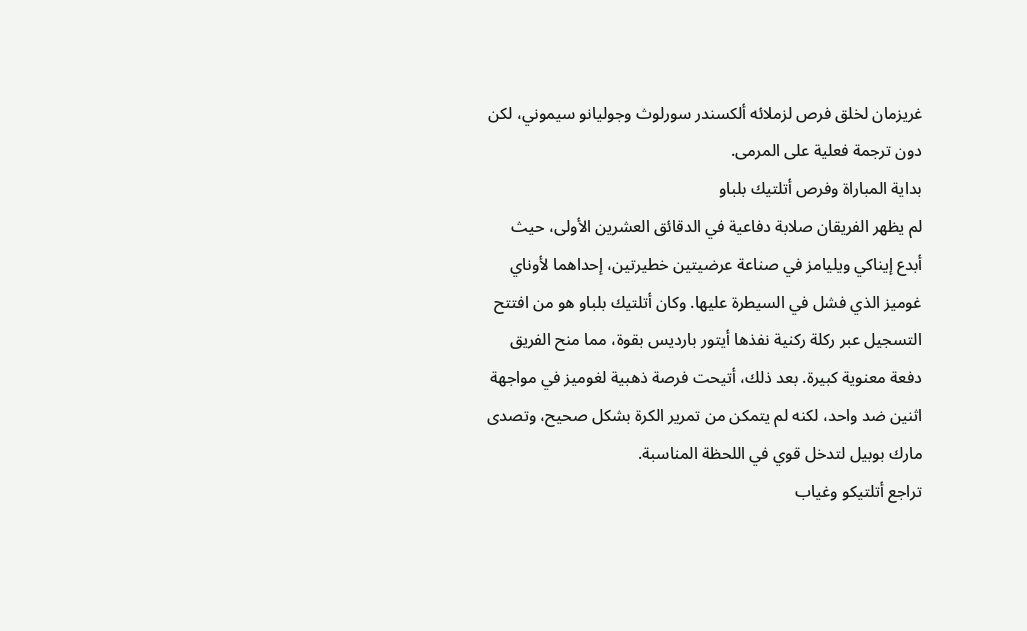غريزمان لخلق فرص لزملائه ألكسندر سورلوث وجوليانو سيموني، لكن دون ترجمة فعلية على المرمى.
بداية المباراة وفرص أتلتيك بلباو
لم يظهر الفريقان صلابة دفاعية في الدقائق العشرين الأولى، حيث أبدع إيناكي ويليامز في صناعة عرضيتين خطيرتين، إحداهما لأوناي غوميز الذي فشل في السيطرة عليها. وكان أتلتيك بلباو هو من افتتح التسجيل عبر ركلة ركنية نفذها أيتور بارديس بقوة، مما منح الفريق دفعة معنوية كبيرة. بعد ذلك، أتيحت فرصة ذهبية لغوميز في مواجهة اثنين ضد واحد، لكنه لم يتمكن من تمرير الكرة بشكل صحيح، وتصدى مارك بوبيل لتدخل قوي في اللحظة المناسبة.
تراجع أتلتيكو وغياب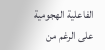الفاعلية الهجومية
على الرغم من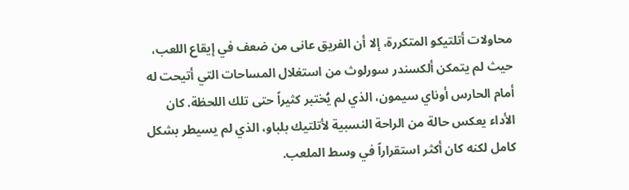محاولات أتلتيكو المتكررة، إلا أن الفريق عانى من ضعف في إيقاع اللعب، حيث لم يتمكن ألكسندر سورلوث من استغلال المساحات التي أتيحت له أمام الحارس أوناي سيمون، الذي لم يُختبر كثيراً حتى تلك اللحظة. كان الأداء يعكس حالة من الراحة النسبية لأتلتيك بلباو، الذي لم يسيطر بشكل كامل لكنه كان أكثر استقراراً في وسط الملعب.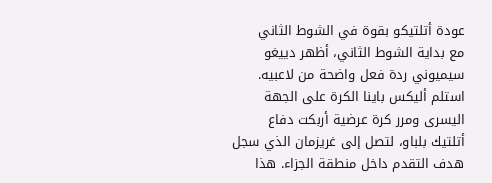عودة أتلتيكو بقوة في الشوط الثاني
مع بداية الشوط الثاني، أظهر دييغو سيميوني ردة فعل واضحة من لاعبيه. استلم أليكس باينا الكرة على الجهة اليسرى ومرر كرة عرضية أربكت دفاع أتلتيك بلباو، لتصل إلى غريزمان الذي سجل هدف التقدم داخل منطقة الجزاء. هذا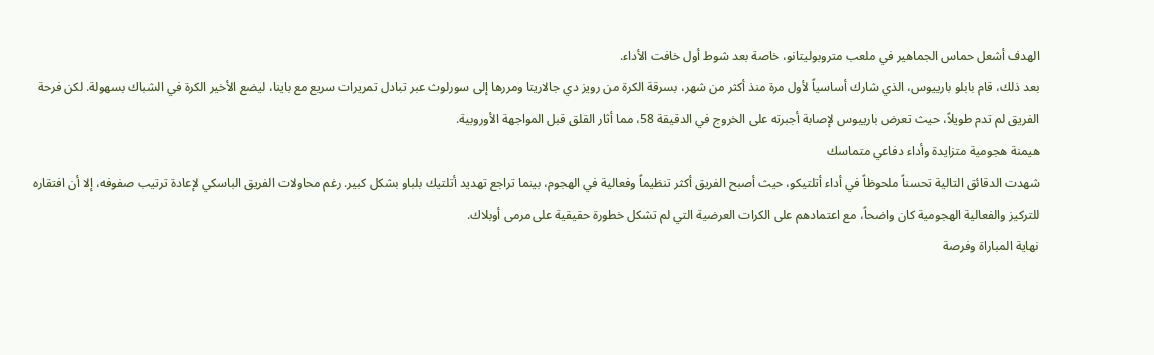الهدف أشعل حماس الجماهير في ملعب متروبوليتانو، خاصة بعد شوط أول خافت الأداء.
بعد ذلك، قام بابلو بارييوس، الذي شارك أساسياً لأول مرة منذ أكثر من شهر، بسرقة الكرة من رويز دي جالاريتا ومررها إلى سورلوث عبر تبادل تمريرات سريع مع باينا، ليضع الأخير الكرة في الشباك بسهولة. لكن فرحة الفريق لم تدم طويلاً، حيث تعرض بارييوس لإصابة أجبرته على الخروج في الدقيقة 58، مما أثار القلق قبل المواجهة الأوروبية.
هيمنة هجومية متزايدة وأداء دفاعي متماسك
شهدت الدقائق التالية تحسناً ملحوظاً في أداء أتلتيكو، حيث أصبح الفريق أكثر تنظيماً وفعالية في الهجوم، بينما تراجع تهديد أتلتيك بلباو بشكل كبير. رغم محاولات الفريق الباسكي لإعادة ترتيب صفوفه، إلا أن افتقاره للتركيز والفعالية الهجومية كان واضحاً، مع اعتمادهم على الكرات العرضية التي لم تشكل خطورة حقيقية على مرمى أوبلاك.
نهاية المباراة وفرصة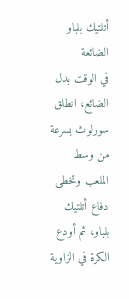أتلتيك بلباو الضائعة
في الوقت بدل الضائع، انطلق سورلوث بسرعة من وسط الملعب وتخطى دفاع أتلتيك بلباو، ثم أودع الكرة في الزاوية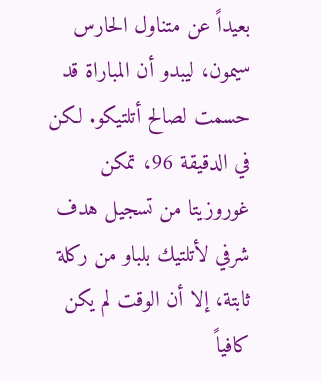بعيداً عن متناول الحارس سيمون، ليبدو أن المباراة قد حسمت لصالح أتلتيكو. لكن في الدقيقة 96، تمكن غوروزيتا من تسجيل هدف شرفي لأتلتيك بلباو من ركلة ثابتة، إلا أن الوقت لم يكن كافياً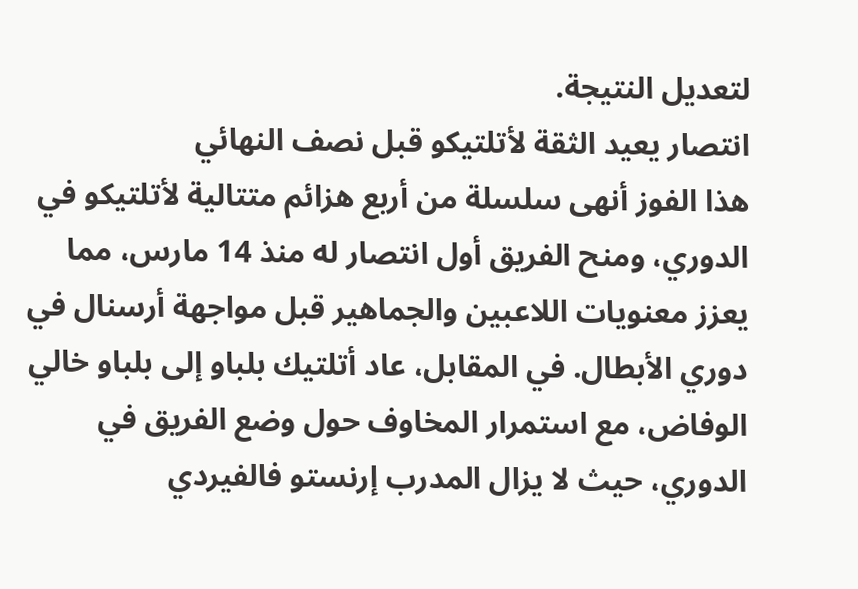لتعديل النتيجة.
انتصار يعيد الثقة لأتلتيكو قبل نصف النهائي
هذا الفوز أنهى سلسلة من أربع هزائم متتالية لأتلتيكو في الدوري، ومنح الفريق أول انتصار له منذ 14 مارس، مما يعزز معنويات اللاعبين والجماهير قبل مواجهة أرسنال في دوري الأبطال. في المقابل، عاد أتلتيك بلباو إلى بلباو خالي الوفاض، مع استمرار المخاوف حول وضع الفريق في الدوري، حيث لا يزال المدرب إرنستو فالفيردي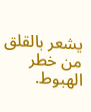يشعر بالقلق من خطر الهبوط.